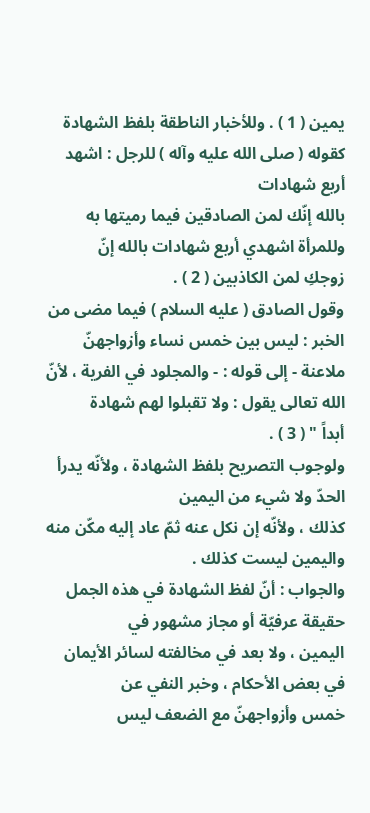يمين ( 1 ) . وللأخبار الناطقة بلفظ الشهادة كقوله ( صلى الله عليه وآله ) للرجل : اشهد أربع شهادات
بالله إنّك لمن الصادقين فيما رميتها به وللمرأة اشهدي أربع شهادات بالله إنّ
زوجكِ لمن الكاذبين ( 2 ) .
وقول الصادق ( عليه السلام ) فيما مضى من الخبر : ليس بين خمس نساء وأزواجهنّ
ملاعنة - إلى قوله : - والمجلود في الفرية ، لأنّ الله تعالى يقول : ولا تقبلوا لهم شهادة
أبداً " ( 3 ) .
ولوجوب التصريح بلفظ الشهادة ، ولأنّه يدرأ الحدّ ولا شيء من اليمين
كذلك ، ولأنّه إن نكل عنه ثمّ عاد إليه مكّن منه واليمين ليست كذلك .
والجواب : أنّ لفظ الشهادة في هذه الجمل حقيقة عرفيّة أو مجاز مشهور في
اليمين ، ولا بعد في مخالفته لسائر الأيمان في بعض الأحكام ، وخبر النفي عن
خمس وأزواجهنّ مع الضعف ليس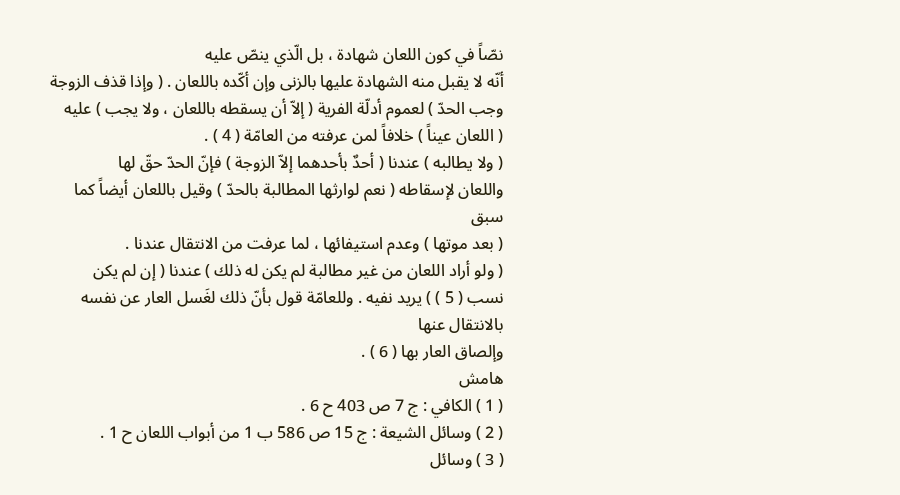نصّاً في كون اللعان شهادة ، بل الّذي ينصّ عليه
أنّه لا يقبل منه الشهادة عليها بالزنى وإن أكّده باللعان . ( وإذا قذف الزوجة
وجب الحدّ ) لعموم أدلّة الفرية ( إلاّ أن يسقطه باللعان ، ولا يجب ) عليه
( اللعان عيناً ) خلافاً لمن عرفته من العامّة ( 4 ) .
( ولا يطالبه ) عندنا ( أحدٌ بأحدهما إلاّ الزوجة ) فإنّ الحدّ حقّ لها
واللعان لإسقاطه ( نعم لوارثها المطالبة بالحدّ ) وقيل باللعان أيضاً كما سبق
( بعد موتها ) وعدم استيفائها ، لما عرفت من الانتقال عندنا .
( ولو أراد اللعان من غير مطالبة لم يكن له ذلك ) عندنا ( إن لم يكن
نسب ( 5 ) ) يريد نفيه . وللعامّة قول بأنّ ذلك لغَسل العار عن نفسه بالانتقال عنها
وإلصاق العار بها ( 6 ) .
هامش
( 1 ) الكافي : ج 7 ص 403 ح 6 .
( 2 ) وسائل الشيعة : ج 15 ص 586 ب 1 من أبواب اللعان ح 1 .
( 3 ) وسائل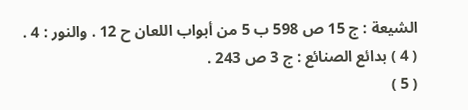الشيعة : ج 15 ص 598 ب 5 من أبواب اللعان ح 12 . والنور : 4 .
( 4 ) بدائع الصنائع : ج 3 ص 243 .
( 5 )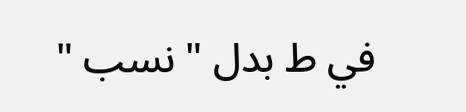في ط بدل " نسب "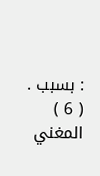: بسبب .
( 6 ) المغني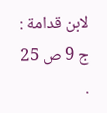لابن قدامة : ج 9 ص 25 .